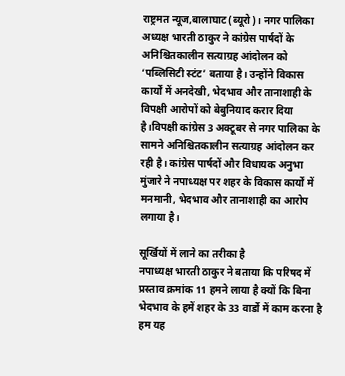राष्ट्रमत न्यूज,बालाघाट(ब्यूरो)। नगर पालिका अध्यक्ष भारती ठाकुर ने कांग्रेस पार्षदों के अनिश्चितकालीन सत्याग्रह आंदोलन को ‘पब्लिसिटी स्टंट’ बताया है। उन्होंने विकास कार्यों में अनदेखी, भेदभाव और तानाशाही के विपक्षी आरोपों को बेबुनियाद करार दिया है।विपक्षी कांग्रेस 3 अक्टूबर से नगर पालिका के सामने अनिश्चितकालीन सत्याग्रह आंदोलन कर रही है। कांग्रेस पार्षदों और विधायक अनुभा मुंजारे ने नपाध्यक्ष पर शहर के विकास कार्यों में मनमानी, भेदभाव और तानाशाही का आरोप लगाया है।

सूर्खियों में लाने का तरीका है
नपाध्यक्ष भारती ठाकुर ने बताया कि परिषद में प्रस्ताव क्रमांक 11 हमने लाया है क्यों कि बिना भेदभाव के हमें शहर के 33 वार्डो में काम करना है हम यह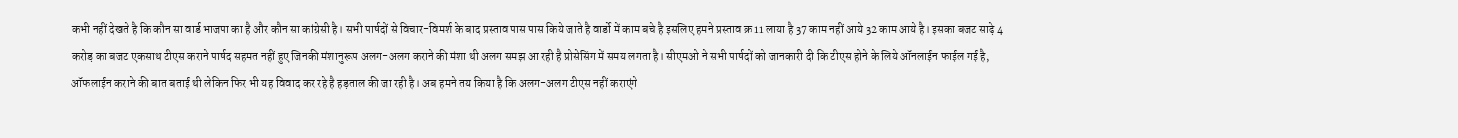कभी नहीं देखते है कि कौन सा वार्ड भाजपा का है और कौन सा कांग्रेसी है। सभी पार्षदों से विचार-विमर्श के बाद प्रस्ताव पास पास किये जाते है वार्डो में काम बचे है इसलिए हमने प्रस्ताव क्र 11 लाया है 37 काम नहीं आये 32 काम आये है। इसका बजट साढ़े 4 करोड़ का बजट एकसाथ टीएस कराने पार्षद सहमत नहीं हुए जिनकी मंशानुरूप अलग-अलग कराने की मंशा थी अलग समझ आ रही है प्रोसेसिंग में समय लगता है। सीएमओ ने सभी पार्षदों को जानकारी दी कि टीएस होने के लिये ऑनलाईन फाईल गई है, ऑफलाईन कराने की बात बताई थी लेकिन फिर भी यह विवाद कर रहे है हड़ताल की जा रही है। अब हमने तय किया है कि अलग-अलग टीएस नहीं कराएंगे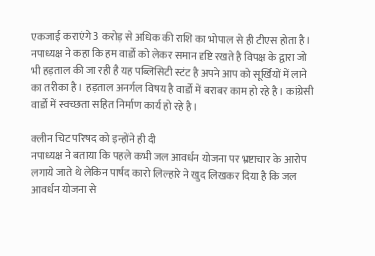एकजाई कराएंगे 3 करोड़ से अधिक की राशि का भोपाल से ही टीएस होता है। नपाध्यक्ष ने कहा कि हम वार्डो को लेकर समान दृष्टि रखते है विपक्ष के द्वारा जो भी हड़ताल की जा रही है यह पब्लिसिटी स्टंट है अपने आप को सूर्खियों में लाने का तरीका है। हड़ताल अनर्गल विषय है वार्डो में बराबर काम हो रहे है। कांग्रेसी वार्डो में स्वच्छता सहित निर्माण कार्य हो रहे है।

क्लीन चिट परिषद को इन्होंने ही दी
नपाध्यक्ष ने बताया कि पहले कभी जल आवर्धन योजना पर भ्रष्टाचार के आरोप लगाये जाते थे लेकिन पार्षद कारो लिल्हारे ने खुद लिखकर दिया है कि जल आवर्धन योजना से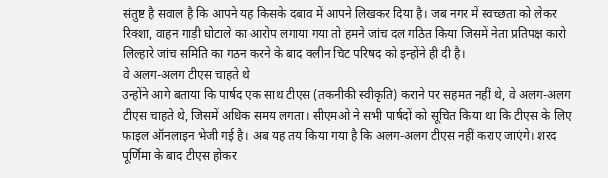संतुष्ट है सवाल है कि आपने यह किसके दबाव में आपने लिखकर दिया है। जब नगर में स्वच्छता को लेकर रिक्शा, वाहन गाड़ी घोटाले का आरोप लगाया गया तो हमने जांच दल गठित किया जिसमें नेता प्रतिपक्ष कारो लिल्हारे जांच समिति का गठन करने के बाद क्लीन चिट परिषद को इन्होंने ही दी है।
वे अलग-अलग टीएस चाहते थे
उन्होंने आगे बताया कि पार्षद एक साथ टीएस (तकनीकी स्वीकृति) कराने पर सहमत नहीं थे, वे अलग-अलग टीएस चाहते थे, जिसमें अधिक समय लगता। सीएमओ ने सभी पार्षदों को सूचित किया था कि टीएस के लिए फाइल ऑनलाइन भेजी गई है। अब यह तय किया गया है कि अलग-अलग टीएस नहीं कराए जाएंगे। शरद पूर्णिमा के बाद टीएस होकर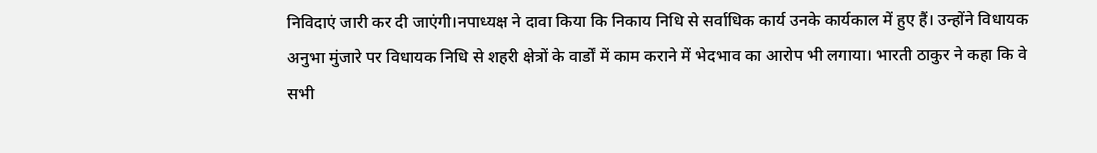निविदाएं जारी कर दी जाएंगी।नपाध्यक्ष ने दावा किया कि निकाय निधि से सर्वाधिक कार्य उनके कार्यकाल में हुए हैं। उन्होंने विधायक अनुभा मुंजारे पर विधायक निधि से शहरी क्षेत्रों के वार्डों में काम कराने में भेदभाव का आरोप भी लगाया। भारती ठाकुर ने कहा कि वे सभी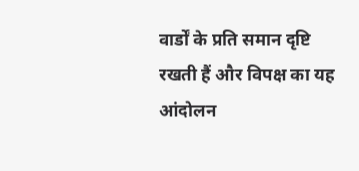वार्डों के प्रति समान दृष्टि रखती हैं और विपक्ष का यह आंदोलन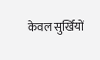केवल सुर्खियों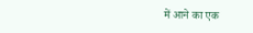में आने का एक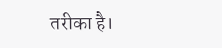तरीका है।